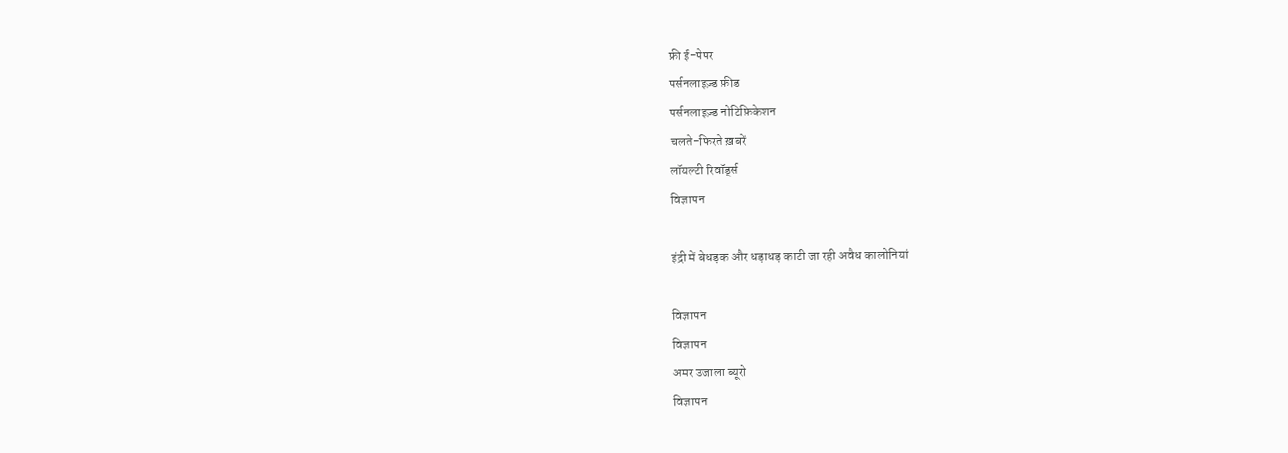फ्री ई-पेपर
पर्सनलाइज़्ड फ़ीड
पर्सनलाइज़्ड नोटिफ़िकेशन
चलते-फिरते ख़बरें
लॉयल्टी रिवॉर्ड्स
विज्ञापन

इंद्री में बेधड़क और धड़ाधड़ काटी जा रही अवैध कालोनियां

विज्ञापन
विज्ञापन
अमर उजाला ब्यूरो
विज्ञापन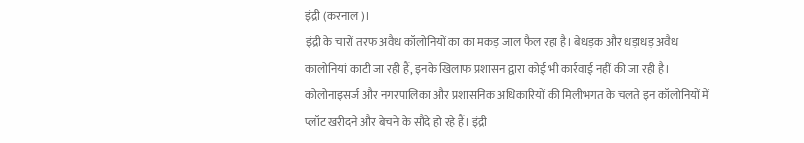इंद्री (करनाल)।
इंद्री के चारों तरफ अवैध कॉलोनियों का का मकड़ जाल फैल रहा है। बेधड़क और धड़ाधड़ अवैध कालोनियां काटी जा रही हैं, इनके खिलाफ प्रशासन द्वारा कोई भी कार्रवाई नहीं की जा रही है। कोलोनाइसर्ज और नगरपालिका और प्रशासनिक अधिकारियों की मिलीभगत के चलते इन कॉलोनियों में प्लॉट खरीदने और बेचने के सौदे हो रहे हैं। इंद्री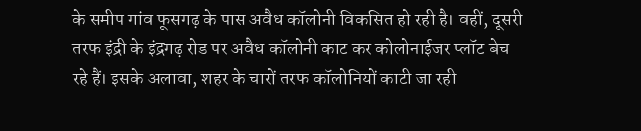के समीप गांव फूसगढ़ के पास अवैध कॉलोनी विकसित हो रही है। वहीं, दूसरी तरफ इंद्री के इंद्रगढ़ रोड पर अवैध कॉलोनी काट कर कोलोनाईजर प्लॉट बेच रहे हैं। इसके अलावा, शहर के चारों तरफ कॉलोनियों काटी जा रही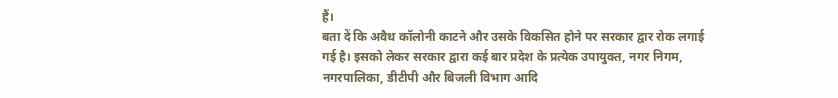हैं।
बता दें कि अवैध कॉलोनी काटने और उसके विकसित होने पर सरकार द्वार रोक लगाई गई है। इसको लेकर सरकार द्वारा कई बार प्रदेश के प्रत्येक उपायुक्त, नगर निगम, नगरपालिका, डीटीपी और बिजली विभाग आदि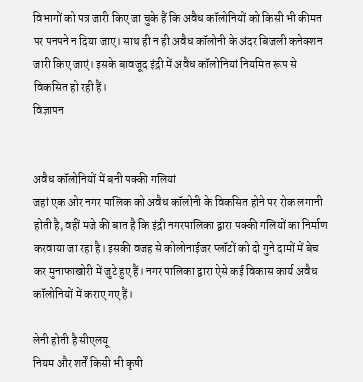विभागों को पत्र जारी किए जा चुके हैं कि अवैध कॉलोनियों को किसी भी कीमत पर पनपने न दिया जाए। साथ ही न ही अवैध कॉलोनी के अंदर बिजली कनेक्शन जारी किए जाएं। इसके बावजूद इंद्री में अवैध कॉलोनियां नियमित रूप से विकसित हो रही हैं।
विज्ञापन


अवैध कॉलोनियों में बनी पक्की गलियां
जहां एक ओर नगर पालिक को अवैध कॉलोनी के विकसित होने पर रोक लगानी होती है, वहीं मजे की बात है कि इंद्री नगरपालिका द्वारा पक्की गलियों का निर्माण करवाया जा रहा है। इसकी वजह से कोलोनाईजर प्लॉटों को दो गुने दामों में बेच कर मुनाफाखोरी में जुटे हुए हैं। नगर पालिका द्वारा ऐसे कई विकास कार्य अवैध कॉलोनियों में कराए गए हैं।

लेनी होती है सीएलयू
नियम और शर्तें किसी भी कृषी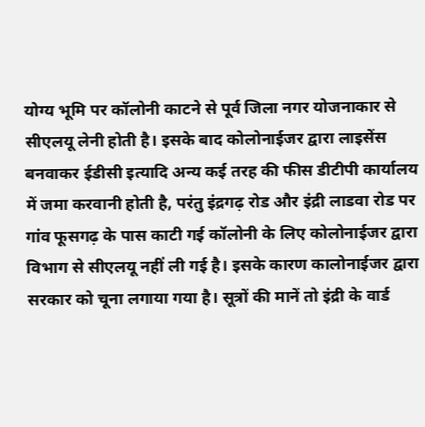योग्य भूमि पर कॉलोनी काटने से पूर्व जिला नगर योजनाकार से सीएलयू लेनी होती है। इसके बाद कोलोनाईजर द्वारा लाइसेंस बनवाकर ईडीसी इत्यादि अन्य कई तरह की फीस डीटीपी कार्यालय में जमा करवानी होती है, परंतु इंद्रगढ़ रोड और इंद्री लाडवा रोड पर गांव फूसगढ़ के पास काटी गई कॉलोनी के लिए कोलोनाईजर द्वारा विभाग से सीएलयू नहीं ली गई है। इसके कारण कालोनाईजर द्वारा सरकार को चूना लगाया गया है। सूत्रों की मानें तो इंद्री के वार्ड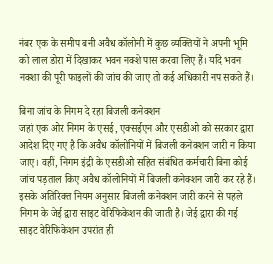नंबर एक के समीप बनी अवैध कॉलोनी में कुछ व्यक्तियों ने अपनी भूमि को लाल डोरा में दिखाकर भवन नक्शे पास करवा लिए हैं। यदि भवन नक्शा की पूरी फाइलों की जांच की जाए तो कई अधिकारी नप सकते हैं।

बिना जांच के निगम दे रहा बिजली कनेक्शन
जहां एक ओर निगम के एसई, एक्सईएन और एसडीओ को सरकार द्वारा आदेश दिए गए है कि अवैध कॉलोनियों में बिजली कनेक्शन जारी न किया जाए। वहीं, निगम इंद्री के एसडीओ सहित संबंधित कर्मचारी बिना कोई जांच पड़ताल किए अवैध कॉलोनियों में बिजली कनेक्शन जारी कर रहे हैं। इसके अतिरिक्त नियम अनुसार बिजली कनेक्शन जारी करने से पहले निगम के जेई द्वारा साइट वेरिफिकेशन की जाती है। जेई द्वारा की गई साइट वेरिफिकेशन उपरांत ही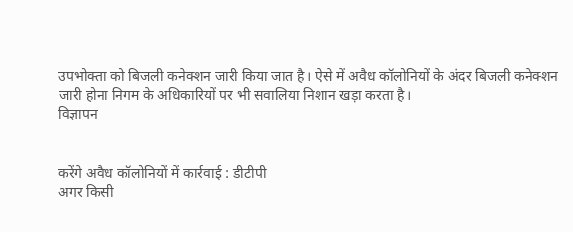उपभोक्ता को बिजली कनेक्शन जारी किया जात है। ऐसे में अवैध कॉलोनियों के अंदर बिजली कनेक्शन जारी होना निगम के अधिकारियों पर भी सवालिया निशान खड़ा करता है।
विज्ञापन


करेंगे अवैध कॉलोनियों में कार्रवाई : डीटीपी
अगर किसी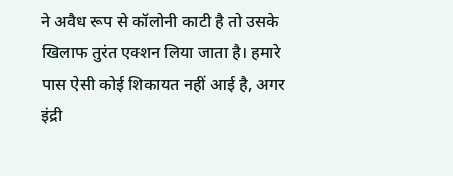ने अवैध रूप से कॉलोनी काटी है तो उसके खिलाफ तुरंत एक्शन लिया जाता है। हमारे पास ऐसी कोई शिकायत नहीं आई है, अगर इंद्री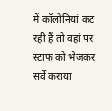में कॉलोनियां कट रही हैं तो वहां पर स्टाफ को भेजकर सर्वे कराया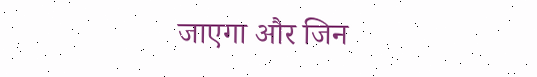जाएगा और जिन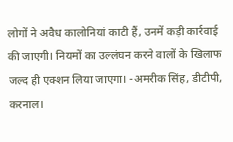लोगों ने अवैध कालोनियां काटी हैं, उनमें कड़ी कार्रवाई की जाएगी। नियमों का उल्लंघन करने वालों के खिलाफ जल्द ही एक्शन लिया जाएगा। -अमरीक सिंह, डीटीपी, करनाल।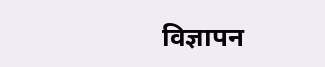विज्ञापन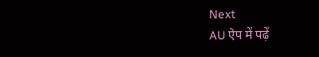Next
AU ऐप में पढ़ें